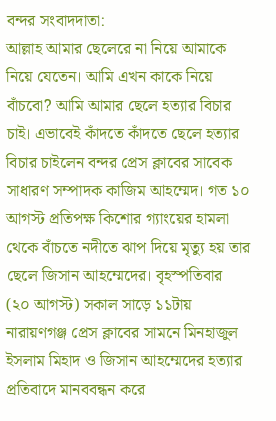বন্দর সংবাদদাতা:
আল্লাহ আমার ছেলেরে না নিয়ে আমাকে নিয়ে যেতেন। আমি এখন কাকে নিয়ে বাঁচবো? আমি আমার ছেলে হত্যার বিচার চাই। এভাবেই কাঁদতে কাঁদতে ছেলে হত্যার বিচার চাইলেন বন্দর প্রেস ক্লাবের সাবেক সাধারণ সম্পাদক কাজিম আহম্মেদ। গত ১০ আগস্ট প্রতিপক্ষ কিশোর গ্যাংয়ের হামলা থেকে বাঁচতে নদীতে ঝাপ দিয়ে মৃত্যু হয় তার ছেলে জিসান আহম্মেদের। বৃহস্পতিবার (২০ আগস্ট) সকাল সাড়ে ১১টায় নারায়ণগঞ্জ প্রেস ক্লাবের সামনে মিনহাজুল ইসলাম মিহাদ ও জিসান আহম্মেদের হত্যার প্রতিবাদে মানববন্ধন করে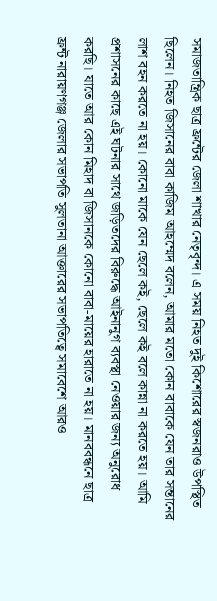সমাজতান্ত্রিক ছাত্র ফ্রন্টের জেলা শাখার নেতৃবৃন্দ। এ সময় নিহত দুই কিশোরের স্বজনরাও উপস্থিত ছিলেন। নিহত জিসানের বাবা কাজিম আহম্মেদ বলেন, আমার মতো কোন বাবাকে যেন তার সন্তানের লাশ বহন করতে না হয়। কোনো মাকে যেন ছেলে কই, ছেলে কই বলে কান্না না করতে হয়। আমি প্রশাসনের কাছে এই ঘটনার সাথে জড়িতদের বিরুদ্ধে আইনানুগ ব্যবস্থা নেওয়ার জন্য অনুরোধ করছি। যাতে আর কোন মিহাদ বা জিসানকে কোনো বাবা-মায়ের হারাতে না হয়। মানববন্ধনে ছাত্র ফ্রন্ট নারায়ণগঞ্জ জেলার সভাপতি সুলতানা আক্তারের সভাপতিত্বে সমাবেশে আরও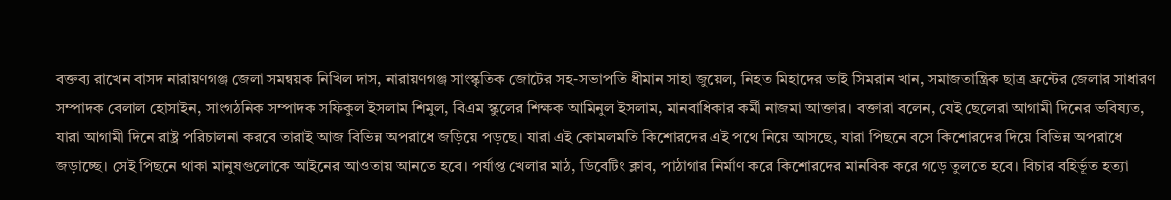বক্তব্য রাখেন বাসদ নারায়ণগঞ্জ জেলা সমন্বয়ক নিখিল দাস, নারায়ণগঞ্জ সাংস্কৃতিক জোটের সহ-সভাপতি ধীমান সাহা জুয়েল, নিহত মিহাদের ভাই সিমরান খান, সমাজতান্ত্রিক ছাত্র ফ্রন্টের জেলার সাধারণ সম্পাদক বেলাল হোসাইন, সাংগঠনিক সম্পাদক সফিকুল ইসলাম শিমুল, বিএম স্কুলের শিক্ষক আমিনুল ইসলাম, মানবাধিকার কর্মী নাজমা আক্তার। বক্তারা বলেন, যেই ছেলেরা আগামী দিনের ভবিষ্যত, যারা আগামী দিনে রাষ্ট্র পরিচালনা করবে তারাই আজ বিভিন্ন অপরাধে জড়িয়ে পড়ছে। যারা এই কোমলমতি কিশোরদের এই পথে নিয়ে আসছে, যারা পিছনে বসে কিশোরদের দিয়ে বিভিন্ন অপরাধে জড়াচ্ছে। সেই পিছনে থাকা মানুষগুলোকে আইনের আওতায় আনতে হবে। পর্যাপ্ত খেলার মাঠ, ডিবেটিং ক্লাব, পাঠাগার নির্মাণ করে কিশোরদের মানবিক করে গড়ে তুলতে হবে। বিচার বহির্ভূত হত্যা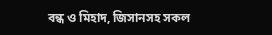বন্ধ ও মিহাদ, জিসানসহ সকল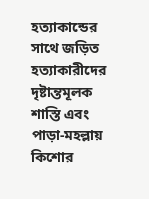হত্যাকান্ডের সাথে জড়িত হত্যাকারীদের দৃষ্টান্তমূলক শাস্তি এবং পাড়া-মহল্লায় কিশোর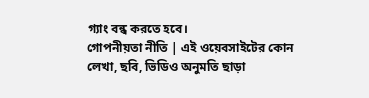গ্যাং বন্ধ করতে হবে।
গোপনীয়তা নীতি | এই ওয়েবসাইটের কোন লেখা, ছবি, ভিডিও অনুমতি ছাড়া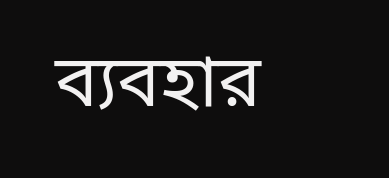ব্যবহার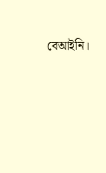বেআইনি।